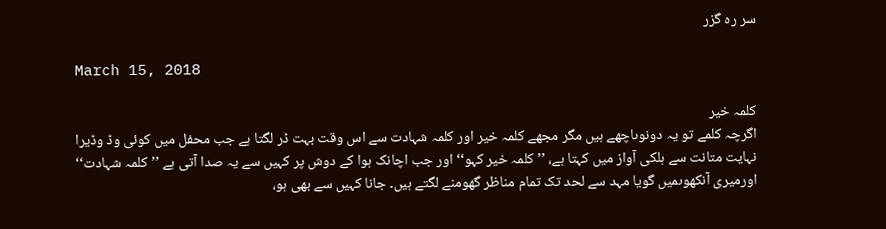سر رہ گزر

March 15, 2018

کلمہ خیر
اگرچہ کلمے تو یہ دونوںاچھے ہیں مگر مجھے کلمہ خیر اور کلمہ شہادت سے اس وقت بہت ڈر لگتا ہے جب محفل میں کوئی وڈ وڈیرا نہایت متانت سے ہلکی آواز میں کہتا ہے، ’’ کلمہ خیر کہو‘‘ اور جب اچانک ہوا کے دوش پر کہیں سے یہ صدا آتی ہے ’’کلمہ شہادت‘‘ اورمیری آنکھوںمیں گویا مہد سے لحد تک تمام مناظر گھومنے لگتے ہیں۔ جانا کہیں سے بھی ہو،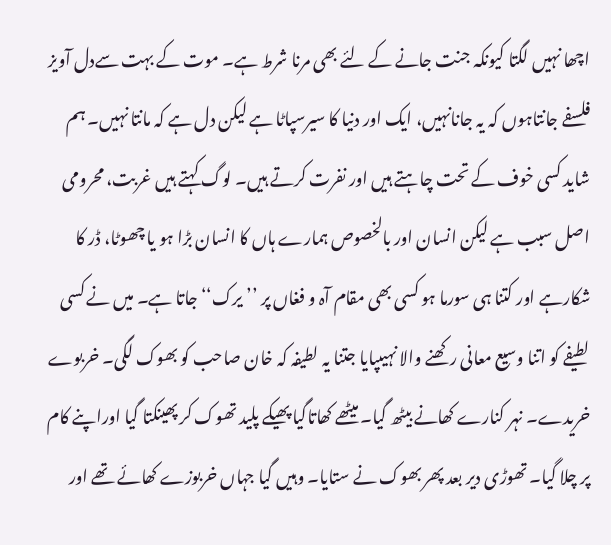اچھا نہیں لگتا کیونکہ جنت جانے کے لئے بھی مرنا شرط ہے۔ موت کے بہت سےدل آویز فلسفے جانتاہوں کہ یہ جانانہیں، ایک اور دنیا کا سیرسپاٹا ہے لیکن دل ہے کہ مانتا نہیں۔ ہم شاید کسی خوف کے تحت چاہتے ہیں اور نفرت کرتے ہیں۔ لوگ کہتے ہیں غربت، محرومی اصل سبب ہے لیکن انسان اور بالخصوص ہمارے ہاں کا انسان بڑا ہو یا چھوٹا، ڈر کا شکارہے اور کتنا ہی سورما ہو کسی بھی مقام آہ و فغاں پر ’’یرک‘‘جاتا ہے۔ میں نے کسی لطیفے کو اتنا وسیع معانی رکھنے والا نہیںپایا جتنا یہ لطیفہ کہ خان صاحب کو بھوک لگی۔ خربوے خریدے۔ نہر کنارے کھانے بیٹھ گیا۔ میٹھے کھاتاگیا پھیکے پلید تھوک کر پھینکتا گیا اوراپنے کام پر چلا گیا۔ تھوڑی دیر بعد پھر بھوک نے ستایا۔ وہیں گیا جہاں خربوزے کھائے تھے اور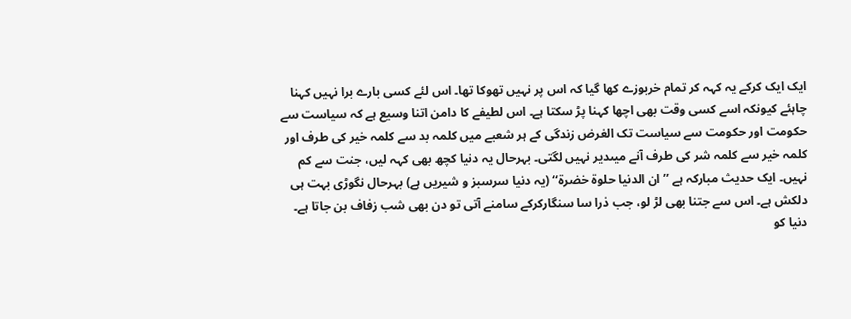ایک ایک کرکے یہ کہہ کر تمام خربوزے کھا گیا کہ اس پر نہیں تھوکا تھا۔ اس لئے کسی بارے برا نہیں کہنا چاہئے کیونکہ اسے کسی وقت بھی اچھا کہنا پڑ سکتا ہے۔ اس لطیفے کا دامن اتنا وسیع ہے کہ سیاست سے حکومت اور حکومت سے سیاست تک الغرض زندگی کے ہر شعبے میں کلمہ بد سے کلمہ خیر کی طرف اور کلمہ خیر سے کلمہ شر کی طرف آنے میںدیر نہیں لگتی۔ بہرحال یہ دنیا کچھ بھی کہہ لیں، جنت سے کم نہیں۔ ایک حدیث مبارکہ ہے ’’ان الدنیا حلوۃ خضرۃ‘‘ (یہ دنیا سرسبز و شیریں ہے) بہرحال نگوڑی بہت ہی دلکش ہے۔ اس سے جتنا بھی لڑ لو، جب ذرا سا سنگارکرکے سامنے آتی تو دن بھی شب زفاف بن جاتا ہے۔ دنیا کو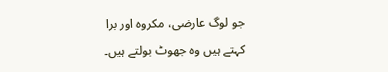جو لوگ عارضی، مکروہ اور برا کہتے ہیں وہ جھوٹ بولتے ہیں۔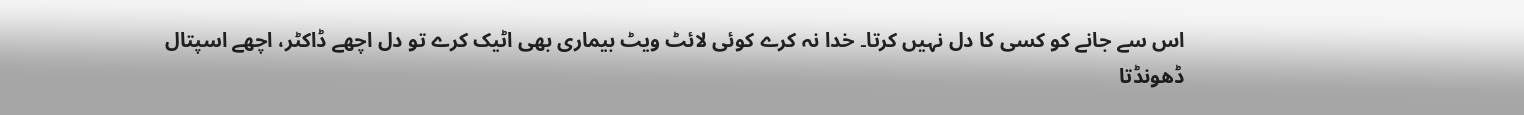اس سے جانے کو کسی کا دل نہیں کرتا۔ خدا نہ کرے کوئی لائٹ ویٹ بیماری بھی اٹیک کرے تو دل اچھے ڈاکٹر، اچھے اسپتال ڈھونڈتا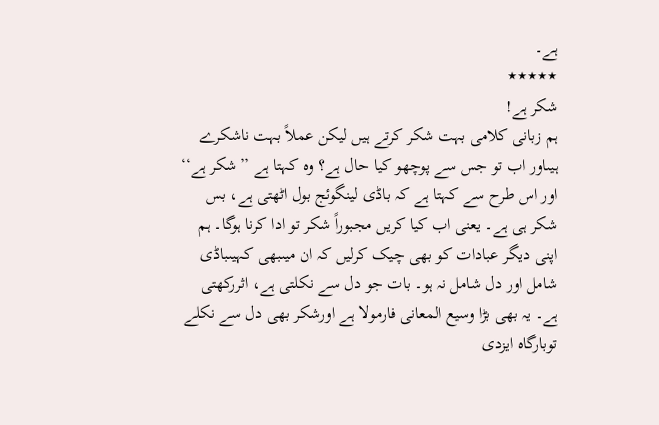ہے۔
٭٭٭٭٭
شکر ہے!
ہم زبانی کلامی بہت شکر کرتے ہیں لیکن عملاً بہت ناشکرے ہیںاور اب تو جس سے پوچھو کیا حال ہے؟ وہ کہتا ہے ’’شکر ہے‘‘ اور اس طرح سے کہتا ہے کہ باڈی لینگوئج بول اٹھتی ہے، بس شکر ہی ہے۔ یعنی اب کیا کریں مجبوراً شکر تو ادا کرنا ہوگا۔ ہم اپنی دیگر عبادات کو بھی چیک کرلیں کہ ان میںبھی کہیںباڈی شامل اور دل شامل نہ ہو۔ بات جو دل سے نکلتی ہے، اثررکھتی ہے۔ یہ بھی بڑا وسیع المعانی فارمولا ہے اورشکر بھی دل سے نکلے توبارگاہ ایزدی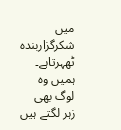میں شکرگزاربندہ ٹھہرتاہے۔ ہمیں وہ لوگ بھی زہر لگتے ہیں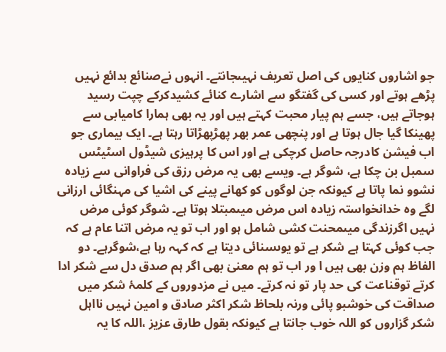جو اشاروں کنایوں کی اصل تعریف نہیںجانتے۔ انہوں نےصنائع بدائع نہیں پڑھے ہوتے اور کسی کی گفتگو سے اشارے کنائے کشیدکرکے چپت رسید ہوجاتے ہیں، جسے ہم پیار محبت کہتے ہیں اور یہ بھی ہمارا کامیابی سے پھینکا گیا جال ہوتا ہے اور پنچھی عمر بھر پھڑپھڑاتا رہتا ہے۔ ایک بیماری جو اب فیشن کادرجہ حاصل کرچکی ہے اور اس کا پرہیزی شیڈول اسٹیٹس سمبل بن چکا ہے، شوگر ہے۔ ویسے بھی یہ مرض رزق کی فراوانی سے زیادہ نشوو نما پاتا ہے کیونکہ جن لوگوں کو کھانے پینے کی اشیا کی مہنگائی ارزانی لگے وہ خدانخواستہ زیادہ اس مرض میںمبتلا ہوتا ہے۔ شوگر کوئی مرض نہیں اگرزندگی میںمحنت کشی شامل ہو اور اب تو یہ مرض اتنا عام ہے کہ جب کوئی کہتا ہے شکر ہے تو یوںسنائی دیتا ہے کہ کہہ رہا ہے،شوگرہے۔ دو الفاظ ہم وزن بھی ہیں ا ور اب تو ہم معنیٰ بھی اگر ہم صدق دل سے شکر ادا کرتے توقناعت کی حد پار تو نہ کرتے۔ میں نے مزدوروں کے کلمۂ شکر میں صداقت کی خوشبو پائی ورنہ بلحاظ شکر اکثر صادق و امین نہیں نااہل شکر گزاروں کو اللہ خوب جانتا ہے کیونکہ بقول طارق عزیز ،اللہ کا یہ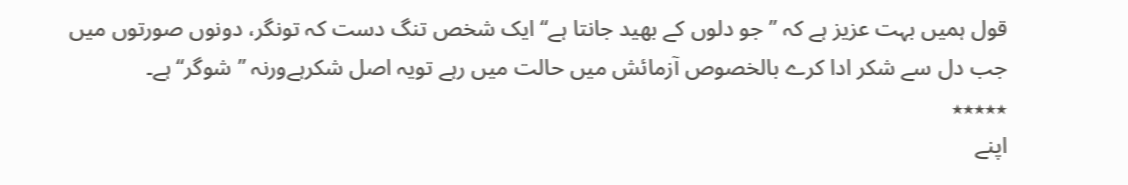قول ہمیں بہت عزیز ہے کہ ’’جو دلوں کے بھید جانتا ہے‘‘ ایک شخص تنگ دست کہ تونگر، دونوں صورتوں میں جب دل سے شکر ادا کرے بالخصوص آزمائش میں حالت میں رہے تویہ اصل شکرہےورنہ ’’شوگر‘‘ہے۔
٭٭٭٭٭
اپنے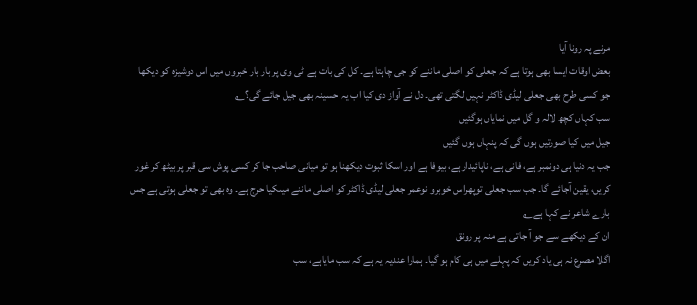مرنے پہ رونا آیا
بعض اوقات ایسا بھی ہوتا ہے کہ جعلی کو اصلی ماننے کو جی چاہتا ہے۔ کل کی بات ہے ٹی وی پر بار بار خبروں میں اس دوشیزہ کو دیکھا جو کسی طرح بھی جعلی لیڈی ڈاکٹر نہیں لگتی تھی۔ دل نے آواز دی کیا اب یہ حسینہ بھی جیل جائے گی؟؎
سب کہاں کچھ لالہ و گل میں نمایاں ہوگئیں
جیل میں کیا صورتیں ہوں گی کہ پنہاں ہوں گئیں
جب یہ دنیا ہی دونمبر ہے، فانی ہے، ناپائیدارہے، بیوفا ہے اور اسکا ثبوت دیکھنا ہو تو میانی صاحب جا کر کسی پوش سی قبر پر بیٹھ کر غور کریں، یقین آجائے گا۔ جب سب جعلی توپھراس خوبرو نوعمر جعلی لیڈی ڈاکٹر کو اصلی ماننے میںکیا حرج ہے۔ وہ بھی تو جعلی ہوتی ہے جس بارے شاعر نے کہا ہے؎
ان کے دیکھے سے جو آ جاتی ہے منہ پر رونق
اگلا مصرع نہ ہی یاد کریں کہ پہلے میں ہی کام ہو گیا۔ ہمارا عندیہ یہ ہے کہ سب مایاہے، سب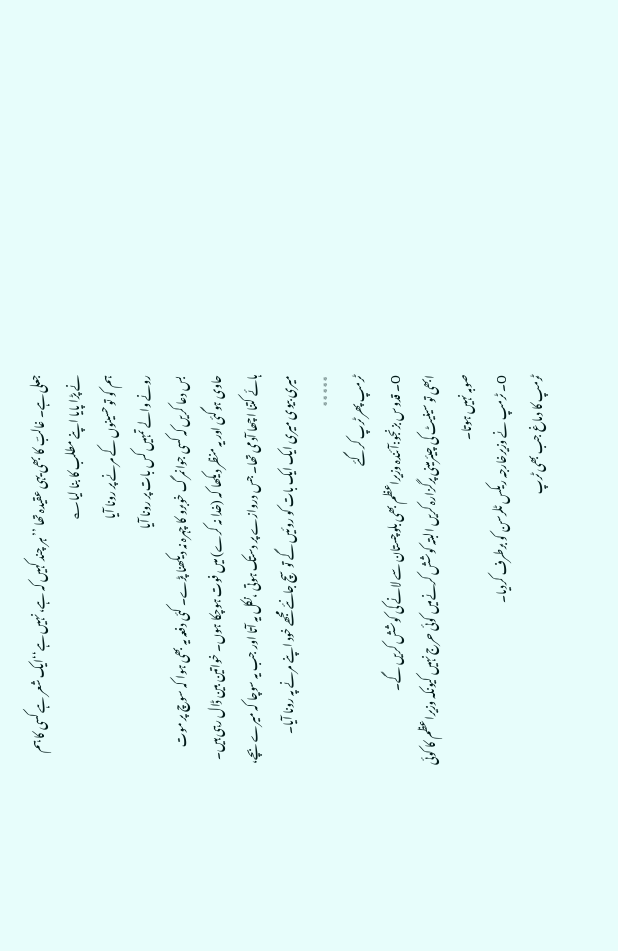جعلی ہے۔ غالبؔ کا بھی یہی عقیدہ تھا ’’ہر چند کہیں کہ ہے، نہیں ہے‘‘ایک شعر ہے کسی کا ہم نے پڑا پایا اپنے مطلب کا بنا لیا؎
ہم کو تو حسینوں کے مرنے پر رونا آیا
رونے والے تمہیں کس بات پر رونا آیا
بس دعا کریں کہ کسی جوانمرگ خوبرو کا چہرہ نہ دیکھنا پڑے۔ کئی دفعہ یہ بھی ہوا کہ سوچ پر موت حاوی ہوگئی اور یہ منظر دیکھا کہ (خدا نہ کرے) میں فوت ہوچکا ہوں۔ خواتین بین ڈال رہی ہیں۔ ہائے کتنا اچھا آدمی تھا۔ جس دروازے پر دستک ہوتی ،نکل یہ آتا اور جب یہ سوچا کہ میرے بچے، میری بیوی میری ایک ایک بات کو روئیں گے تو سچ جانئے مجھے خود اپنے مرنے پہ رونا آیا۔
٭٭٭٭٭
ٹرمپ پھر ٹرپ کرگئے
O۔ قدوس بزنجو:آئندہ وزیراعظم بھی بلوچستان سے لانے کی کوشش کریں گے۔
ابھی تو سینیٹ کی چیئرمینی پرگزارہ کریں البتہ کوشش کرنےمیں کوئی حرج نہیں کیونکہ وزیراعظم کا کوئی صوبہ نہیں ہوتا۔
O۔ ٹرمپ نے وزیرخارجہ ریکس ٹلرسن کو برطرف کردیا۔
ٹرمپ کا دماغ جب بھی ٹرپ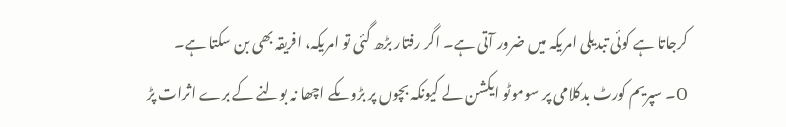کرجاتا ہے کوئی تبدیلی امریکہ میں ضرور آتی ہے۔ اگر رفتار بڑھ گئی تو امریکہ، افریقہ بھی بن سکتا ہے۔
O۔ سپریم کورٹ بدکلامی پر سوموٹو ایکشن لے کیونکہ بچوں پر بڑوںکے اچھا نہ بولنے کے برے اثرات پڑ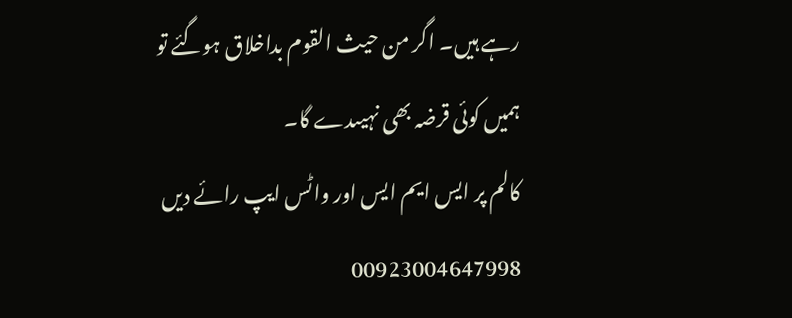رہے ہیں۔ اگر من حیث القوم بداخلاق ہوگئے تو ہمیں کوئی قرضہ بھی نہیںدے گا۔
کالم پر ایس ایم ایس اور واٹس ایپ رائے دیں 00923004647998